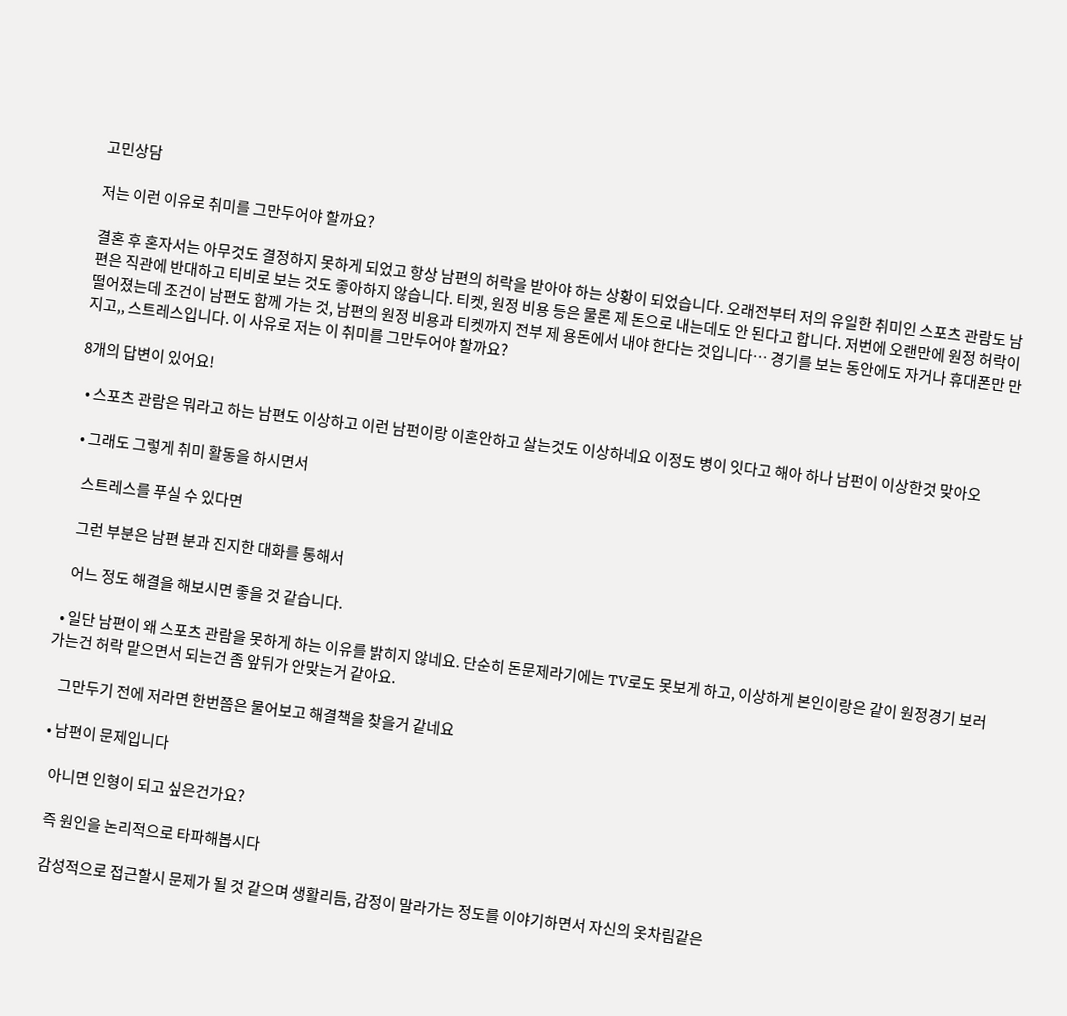고민상담

저는 이런 이유로 취미를 그만두어야 할까요?

결혼 후 혼자서는 아무것도 결정하지 못하게 되었고 항상 남편의 허락을 받아야 하는 상황이 되었습니다. 오래전부터 저의 유일한 취미인 스포츠 관람도 남편은 직관에 반대하고 티비로 보는 것도 좋아하지 않습니다. 티켓, 원정 비용 등은 물론 제 돈으로 내는데도 안 된다고 합니다. 저번에 오랜만에 원정 허락이 떨어졌는데 조건이 남편도 함께 가는 것, 남편의 원정 비용과 티켓까지 전부 제 용돈에서 내야 한다는 것입니다… 경기를 보는 동안에도 자거나 휴대폰만 만지고,, 스트레스입니다. 이 사유로 저는 이 취미를 그만두어야 할까요?

8개의 답변이 있어요!

  • 스포츠 관람은 뭐라고 하는 남편도 이상하고 이런 남펀이랑 이혼안하고 살는것도 이상하네요 이정도 병이 잇다고 해아 하나 남펀이 이상한것 맞아오

  • 그래도 그렇게 취미 활동을 하시면서

    스트레스를 푸실 수 있다면

    그런 부분은 남편 분과 진지한 대화를 통해서

    어느 정도 해결을 해보시면 좋을 것 같습니다.

  • 일단 남편이 왜 스포츠 관람을 못하게 하는 이유를 밝히지 않네요. 단순히 돈문제라기에는 TV로도 못보게 하고, 이상하게 본인이랑은 같이 원정경기 보러 가는건 허락 맡으면서 되는건 좀 앞뒤가 안맞는거 같아요.

    그만두기 전에 저라면 한번쯤은 물어보고 해결책을 찾을거 같네요

  • 남편이 문제입니다

    아니면 인형이 되고 싶은건가요?

    즉 원인을 논리적으로 타파해봅시다

    감성적으로 접근할시 문제가 될 것 같으며 생활리듬, 감정이 말라가는 정도를 이야기하면서 자신의 옷차림같은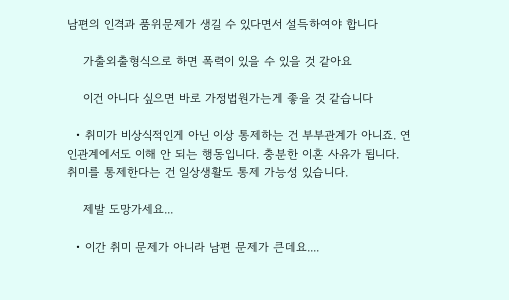남편의 인격과 품위문제가 생길 수 있다면서 설득하여야 합니다

    가출외출형식으로 하면 폭력이 있을 수 있을 것 같아요

    이건 아니다 싶으면 바로 가정법원가는게 좋을 것 같습니다

  • 취미가 비상식적인게 아닌 이상 통제하는 건 부부관계가 아니죠. 연인관계에서도 이해 안 되는 행동입니다. 충분한 이혼 사유가 됩니다. 취미를 통제한다는 건 일상생활도 통제 가능성 있습니다.

    제발 도망가세요...

  • 이간 취미 문제가 아니라 남편 문제가 큰데요....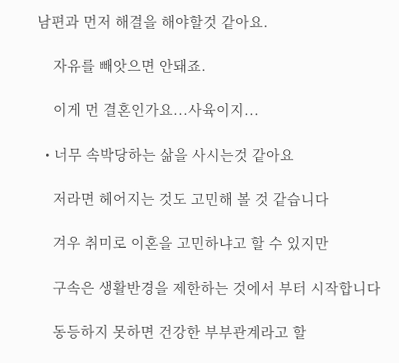남편과 먼저 해결을 해야할것 같아요.

    자유를 빼앗으면 안돼죠.

    이게 먼 결혼인가요...사육이지...

  • 너무 속박당하는 삶을 사시는것 같아요

    저라면 헤어지는 것도 고민해 볼 것 같습니다

    겨우 취미로 이혼을 고민하냐고 할 수 있지만

    구속은 생활반경을 제한하는 것에서 부터 시작합니다

    동등하지 못하면 건강한 부부관계라고 할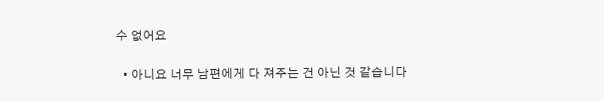수 없어요

  • 아니요 너무 남편에게 다 져주는 건 아닌 것 같습니다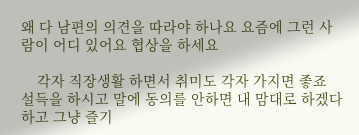왜 다 남편의 의견을 따라야 하나요 요즘에 그런 사람이 어디 있어요 협상을 하세요

    각자 직장생활 하면서 취미도 각자 가지면 좋죠 설득을 하시고 말에 동의를 안하면 내 맘대로 하겠다 하고 그냥 즐기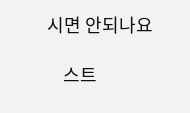시면 안되나요

    스트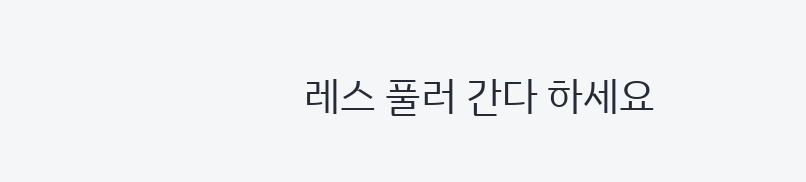레스 풀러 간다 하세요